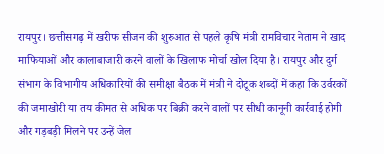रायपुर। छत्तीसगढ़ में खरीफ सीजन की शुरुआत से पहले कृषि मंत्री रामविचार नेताम ने खाद माफियाओं और कालाबाजारी करने वालों के खिलाफ मोर्चा खोल दिया है। रायपुर और दुर्ग संभाग के विभागीय अधिकारियों की समीक्षा बैठक में मंत्री ने दोटूक शब्दों में कहा कि उर्वरकों की जमाखोरी या तय कीमत से अधिक पर बिक्री करने वालों पर सीधी कानूनी कार्रवाई होगी और गड़बड़ी मिलने पर उन्हें जेल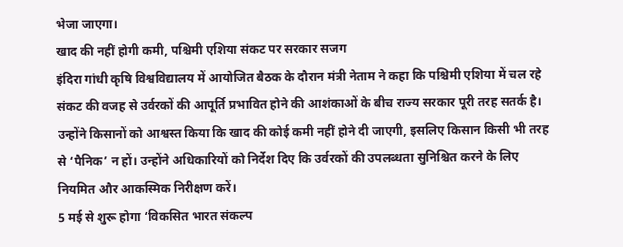भेजा जाएगा।
खाद की नहीं होगी कमी, पश्चिमी एशिया संकट पर सरकार सजग
इंदिरा गांधी कृषि विश्वविद्यालय में आयोजित बैठक के दौरान मंत्री नेताम ने कहा कि पश्चिमी एशिया में चल रहे संकट की वजह से उर्वरकों की आपूर्ति प्रभावित होने की आशंकाओं के बीच राज्य सरकार पूरी तरह सतर्क है। उन्होंने किसानों को आश्वस्त किया कि खाद की कोई कमी नहीं होने दी जाएगी, इसलिए किसान किसी भी तरह से ‘पैनिक’ न हों। उन्होंने अधिकारियों को निर्देश दिए कि उर्वरकों की उपलब्धता सुनिश्चित करने के लिए नियमित और आकस्मिक निरीक्षण करें।
5 मई से शुरू होगा ‘विकसित भारत संकल्प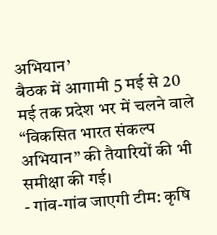अभियान’
बैठक में आगामी 5 मई से 20 मई तक प्रदेश भर में चलने वाले “विकसित भारत संकल्प अभियान” की तैयारियों की भी समीक्षा की गई।
- गांव-गांव जाएगी टीम: कृषि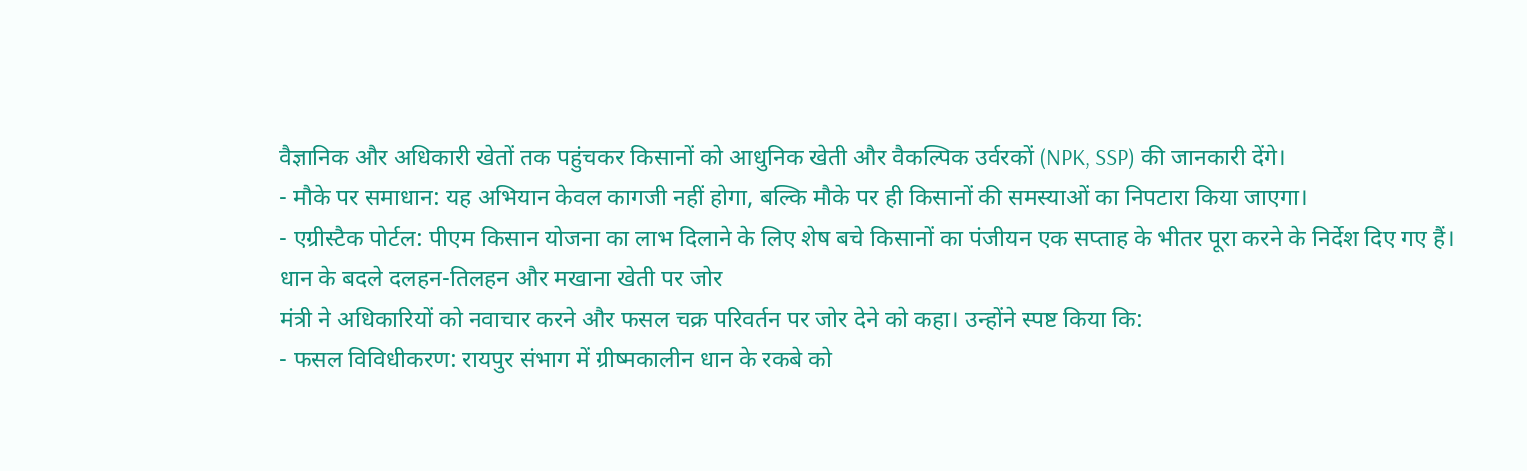वैज्ञानिक और अधिकारी खेतों तक पहुंचकर किसानों को आधुनिक खेती और वैकल्पिक उर्वरकों (NPK, SSP) की जानकारी देंगे।
- मौके पर समाधान: यह अभियान केवल कागजी नहीं होगा, बल्कि मौके पर ही किसानों की समस्याओं का निपटारा किया जाएगा।
- एग्रीस्टैक पोर्टल: पीएम किसान योजना का लाभ दिलाने के लिए शेष बचे किसानों का पंजीयन एक सप्ताह के भीतर पूरा करने के निर्देश दिए गए हैं।
धान के बदले दलहन-तिलहन और मखाना खेती पर जोर
मंत्री ने अधिकारियों को नवाचार करने और फसल चक्र परिवर्तन पर जोर देने को कहा। उन्होंने स्पष्ट किया कि:
- फसल विविधीकरण: रायपुर संभाग में ग्रीष्मकालीन धान के रकबे को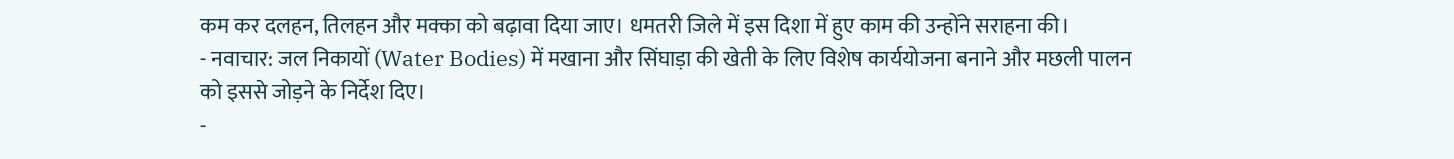कम कर दलहन, तिलहन और मक्का को बढ़ावा दिया जाए। धमतरी जिले में इस दिशा में हुए काम की उन्होंने सराहना की।
- नवाचार: जल निकायों (Water Bodies) में मखाना और सिंघाड़ा की खेती के लिए विशेष कार्ययोजना बनाने और मछली पालन को इससे जोड़ने के निर्देश दिए।
-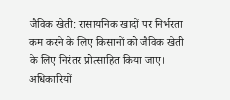जैविक खेती: रासायनिक खादों पर निर्भरता कम करने के लिए किसानों को जैविक खेती के लिए निरंतर प्रोत्साहित किया जाए।
अधिकारियों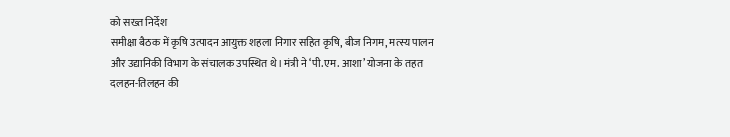को सख्त निर्देश
समीक्षा बैठक में कृषि उत्पादन आयुक्त शहला निगार सहित कृषि, बीज निगम, मत्स्य पालन और उद्यानिकी विभाग के संचालक उपस्थित थे। मंत्री ने ‘पी.एम. आशा’ योजना के तहत दलहन-तिलहन की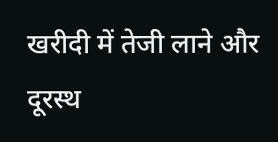खरीदी में तेजी लाने और दूरस्थ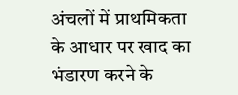अंचलों में प्राथमिकता के आधार पर खाद का भंडारण करने के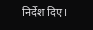निर्देश दिए।